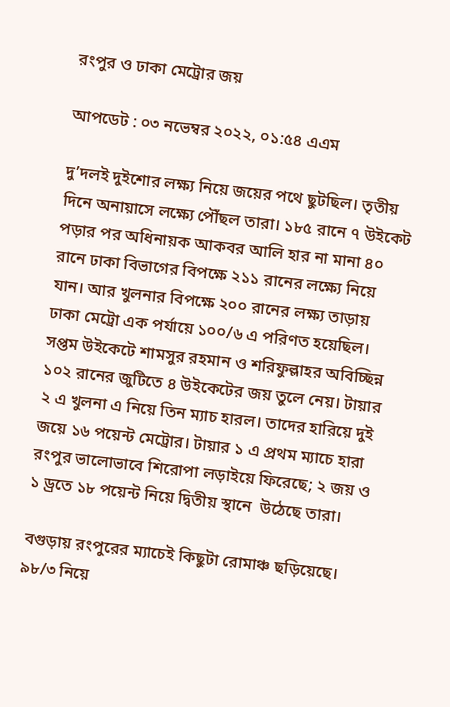রংপুর ও ঢাকা মেট্রোর জয়

আপডেট : ০৩ নভেম্বর ২০২২, ০১:৫৪ এএম

দু’দলই দুইশোর লক্ষ্য নিয়ে জয়ের পথে ছুটছিল। তৃতীয় দিনে অনায়াসে লক্ষ্যে পৌঁছল তারা। ১৮৫ রানে ৭ উইকেট পড়ার পর অধিনায়ক আকবর আলি হার না মানা ৪০ রানে ঢাকা বিভাগের বিপক্ষে ২১১ রানের লক্ষ্যে নিয়ে যান। আর খুলনার বিপক্ষে ২০০ রানের লক্ষ্য তাড়ায় ঢাকা মেট্রো এক পর্যায়ে ১০০/৬ এ পরিণত হয়েছিল। সপ্তম উইকেটে শামসুর রহমান ও শরিফুল্লাহর অবিচ্ছিন্ন ১০২ রানের জুটিতে ৪ উইকেটের জয় তুলে নেয়। টায়ার ২ এ খুলনা এ নিয়ে তিন ম্যাচ হারল। তাদের হারিয়ে দুই জয়ে ১৬ পয়েন্ট মেট্রোর। টায়ার ১ এ প্রথম ম্যাচে হারা রংপুর ভালোভাবে শিরোপা লড়াইয়ে ফিরেছে; ২ জয় ও ১ ড্রতে ১৮ পয়েন্ট নিয়ে দ্বিতীয় স্থানে  উঠেছে তারা।

বগুড়ায় রংপুরের ম্যাচেই কিছুটা রোমাঞ্চ ছড়িয়েছে। ৯৮/৩ নিয়ে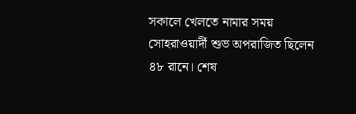সকালে খেলতে নামার সময় সোহরাওয়ার্দী শুভ অপরাজিত ছিলেন ৪৮ রানে। শেষ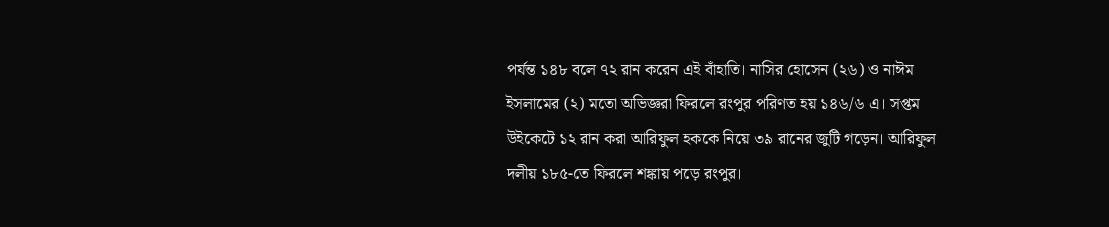পর্যন্ত ১৪৮ বলে ৭২ রান করেন এই বাঁহাতি। নাসির হোসেন (২৬) ও নাঈম ইসলামের (২) মতো অভিজ্ঞরা ফিরলে রংপুর পরিণত হয় ১৪৬/৬ এ। সপ্তম উইকেটে ১২ রান করা আরিফুল হককে নিয়ে ৩৯ রানের জুটি গড়েন। আরিফুল দলীয় ১৮৫-তে ফিরলে শঙ্কায় পড়ে রংপুর।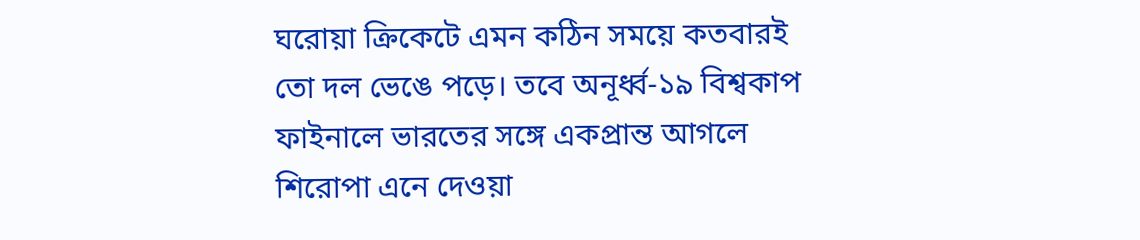ঘরোয়া ক্রিকেটে এমন কঠিন সময়ে কতবারই তো দল ভেঙে পড়ে। তবে অনূর্ধ্ব-১৯ বিশ্বকাপ ফাইনালে ভারতের সঙ্গে একপ্রান্ত আগলে শিরোপা এনে দেওয়া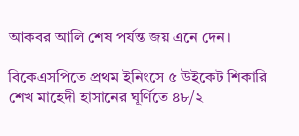আকবর আলি শেষ পর্যন্ত জয় এনে দেন।

বিকেএসপিতে প্রথম ইনিংসে ৫ উইকেট শিকারি শেখ মাহেদী হাসানের ঘূর্ণিতে ৪৮/২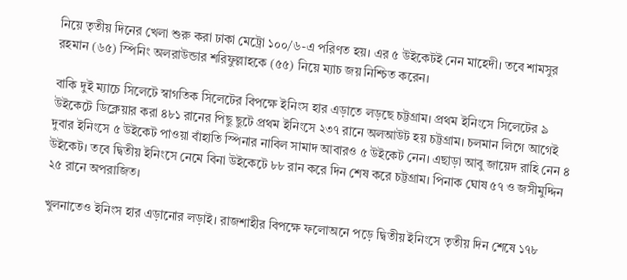নিয়ে তৃতীয় দিনের খেলা শুরু করা ঢাকা মেট্রো ১০০/৬-এ পরিণত হয়। এর ৫ উইকেটই নেন মাহেদী। তবে শামসুর রহমান (৬৫) স্পিনিং অলরাউন্ডার শরিফুল্লাহকে (৫৫) নিয়ে ম্যাচ জয় নিশ্চিত করেন।

বাকি দুই ম্যাচে সিলেটে স্বাগতিক সিলেটের বিপক্ষে ইনিংস হার এড়াতে লড়ছে চট্টগ্রাম। প্রথম ইনিংসে সিলেটের ৯ উইকেটে ডিক্লেয়ার করা ৪৮১ রানের পিছু ছুটে প্রথম ইনিংসে ২৩৭ রানে অলআউট হয় চট্টগ্রাম। চলমান লিগে আগেই দুবার ইনিংসে ৫ উইকেট পাওয়া বাঁহাতি স্পিনার নাবিল সামাদ আবারও ৫ উইকেট নেন। এছাড়া আবু জায়েদ রাহি নেন ৪ উইকেট। তবে দ্বিতীয় ইনিংসে নেমে বিনা উইকেটে ৮৮ রান করে দিন শেষ করে চট্টগ্রাম। পিনাক ঘোষ ৫৭ ও জসীমুদ্দিন ২৫ রানে অপরাজিত।

খুলনাতেও ইনিংস হার এড়ানোর লড়াই। রাজশাহীর বিপক্ষে ফলোঅনে পড়ে দ্বিতীয় ইনিংসে তৃতীয় দিন শেষে ১৭৮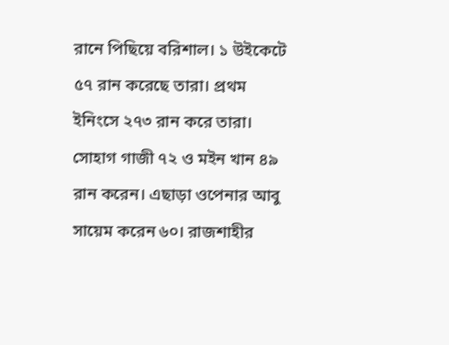রানে পিছিয়ে বরিশাল। ১ উইকেটে ৫৭ রান করেছে তারা। প্রথম ইনিংসে ২৭৩ রান করে তারা। সোহাগ গাজী ৭২ ও মইন খান ৪৯ রান করেন। এছাড়া ওপেনার আবু সায়েম করেন ৬০। রাজশাহীর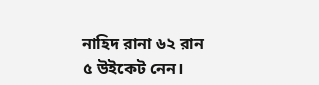নাহিদ রানা ৬২ রান ৫ উইকেট নেন।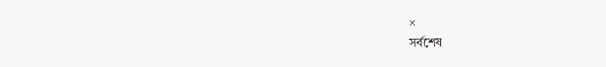×
সর্বশেষ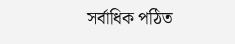সর্বাধিক পঠিত